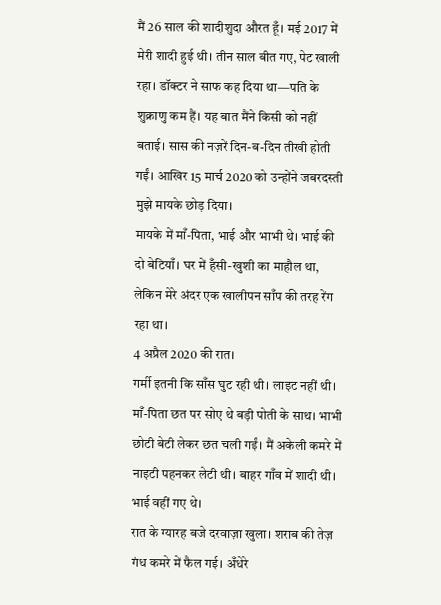मैं 26 साल की शादीशुदा औरत हूँ। मई 2017 में मेरी शादी हुई थी। तीन साल बीत गए, पेट खाली रहा। डॉक्टर ने साफ कह दिया था—पति के शुक्राणु कम हैं। यह बात मैंने किसी को नहीं बताई। सास की नज़रें दिन-ब-दिन तीखी होती गईं। आखिर 15 मार्च 2020 को उन्होंने जबरदस्ती मुझे मायके छोड़ दिया।
मायके में माँ-पिता, भाई और भाभी थे। भाई की दो बेटियाँ। घर में हँसी-खुशी का माहौल था, लेकिन मेरे अंदर एक खालीपन साँप की तरह रेंग रहा था।
4 अप्रैल 2020 की रात।
गर्मी इतनी कि साँस घुट रही थी। लाइट नहीं थी। माँ-पिता छत पर सोए थे बड़ी पोती के साथ। भाभी छोटी बेटी लेकर छत चली गईं। मैं अकेली कमरे में नाइटी पहनकर लेटी थी। बाहर गाँव में शादी थी। भाई वहीं गए थे।
रात के ग्यारह बजे दरवाज़ा खुला। शराब की तेज़ गंध कमरे में फैल गई। अँधेरे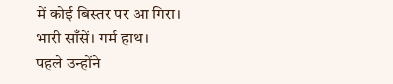में कोई बिस्तर पर आ गिरा। भारी साँसें। गर्म हाथ।
पहले उन्होंने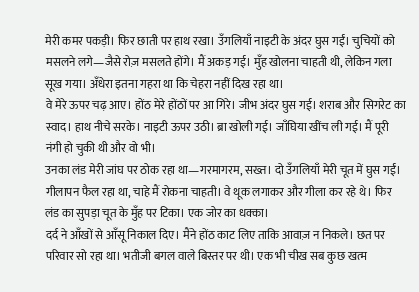मेरी कमर पकड़ी। फिर छाती पर हाथ रखा। उँगलियाँ नाइटी के अंदर घुस गईं। चुचियों को मसलने लगे—जैसे रोज़ मसलते होंगे। मैं अकड़ गई। मुँह खोलना चाहती थी, लेकिन गला सूख गया। अँधेरा इतना गहरा था कि चेहरा नहीं दिख रहा था।
वे मेरे ऊपर चढ़ आए। होंठ मेरे होंठों पर आ गिरे। जीभ अंदर घुस गई। शराब और सिगरेट का स्वाद। हाथ नीचे सरके। नाइटी ऊपर उठी। ब्रा खोली गई। जाँघिया खींच ली गई। मैं पूरी नंगी हो चुकी थी और वो भी।
उनका लंड मेरी जांघ पर ठोक रहा था—गरमागरम, सख्त। दो उँगलियाँ मेरी चूत में घुस गईं। गीलापन फैल रहा था, चाहे मैं रोकना चाहती। वे थूक लगाकर और गीला कर रहे थे। फिर लंड का सुपड़ा चूत के मुँह पर टिका। एक जोर का धक्का।
दर्द ने आँखों से आँसू निकाल दिए। मैंने होंठ काट लिए ताकि आवाज़ न निकले। छत पर परिवार सो रहा था। भतीजी बगल वाले बिस्तर पर थी। एक भी चीख सब कुछ खत्म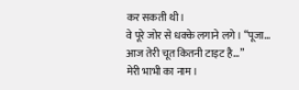कर सकती थी।
वे पूरे जोर से धक्के लगाने लगे। “पूजा… आज तेरी चूत कितनी टाइट है…”
मेरी भाभी का नाम।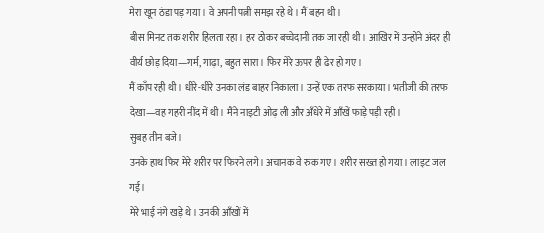मेरा खून ठंडा पड़ गया। वे अपनी पत्नी समझ रहे थे। मैं बहन थी।
बीस मिनट तक शरीर हिलता रहा। हर ठोकर बच्चेदानी तक जा रही थी। आखिर में उन्होंने अंदर ही वीर्य छोड़ दिया—गर्म, गाढ़ा, बहुत सारा। फिर मेरे ऊपर ही ढेर हो गए।
मैं काँप रही थी। धीरे-धीरे उनका लंड बाहर निकाला। उन्हें एक तरफ सरकाया। भतीजी की तरफ देखा—वह गहरी नींद में थी। मैंने नाइटी ओढ़ ली और अँधेरे में आँखें फाड़े पड़ी रही।
सुबह तीन बजे।
उनके हाथ फिर मेरे शरीर पर फिरने लगे। अचानक वे रुक गए। शरीर सख्त हो गया। लाइट जल गई।
मेरे भाई नंगे खड़े थे। उनकी आँखों में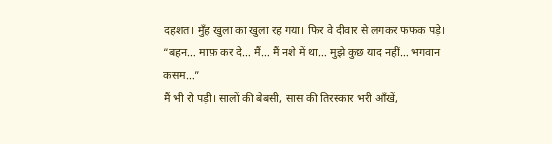दहशत। मुँह खुला का खुला रह गया। फिर वे दीवार से लगकर फफक पड़े।
“बहन… माफ़ कर दे… मैं… मैं नशे में था… मुझे कुछ याद नहीं… भगवान कसम…”
मैं भी रो पड़ी। सालों की बेबसी, सास की तिरस्कार भरी आँखें,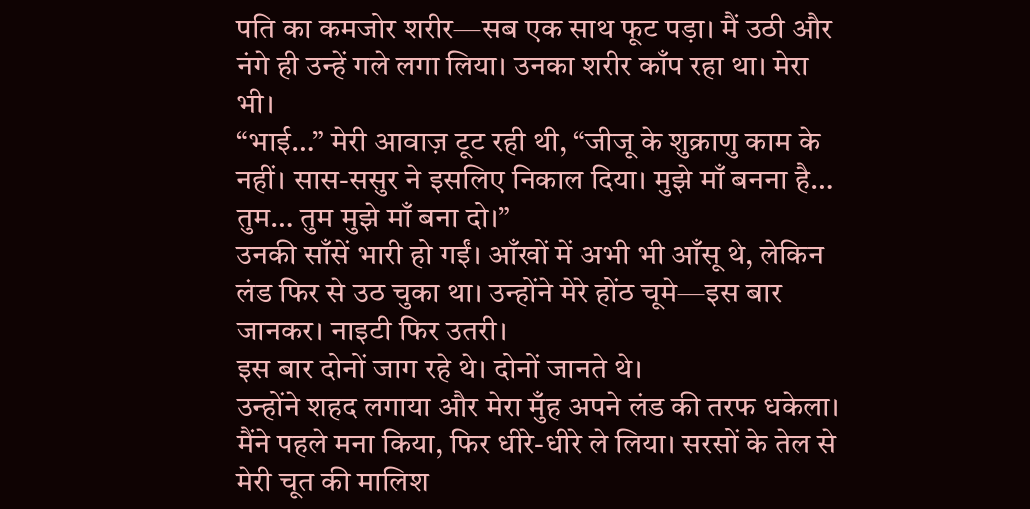पति का कमजोर शरीर—सब एक साथ फूट पड़ा। मैं उठी और नंगे ही उन्हें गले लगा लिया। उनका शरीर काँप रहा था। मेरा भी।
“भाई…” मेरी आवाज़ टूट रही थी, “जीजू के शुक्राणु काम के नहीं। सास-ससुर ने इसलिए निकाल दिया। मुझे माँ बनना है… तुम… तुम मुझे माँ बना दो।”
उनकी साँसें भारी हो गईं। आँखों में अभी भी आँसू थे, लेकिन लंड फिर से उठ चुका था। उन्होंने मेरे होंठ चूमे—इस बार जानकर। नाइटी फिर उतरी।
इस बार दोनों जाग रहे थे। दोनों जानते थे।
उन्होंने शहद लगाया और मेरा मुँह अपने लंड की तरफ धकेला। मैंने पहले मना किया, फिर धीरे-धीरे ले लिया। सरसों के तेल से मेरी चूत की मालिश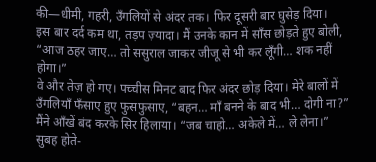की—धीमी, गहरी, उँगलियों से अंदर तक। फिर दूसरी बार घुसेड़ दिया।
इस बार दर्द कम था, तड़प ज़्यादा। मैं उनके कान में साँस छोड़ते हुए बोली, “आज ठहर जाए… तो ससुराल जाकर जीजू से भी कर लूँगी… शक नहीं होगा।”
वे और तेज़ हो गए। पच्चीस मिनट बाद फिर अंदर छोड़ दिया। मेरे बालों में उँगलियाँ फँसाए हुए फुसफुसाए, “बहन… माँ बनने के बाद भी… दोगी ना?”
मैंने आँखें बंद करके सिर हिलाया। “जब चाहो… अकेले में… ले लेना।”
सुबह होते-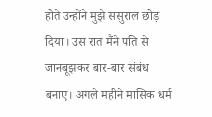होते उन्होंने मुझे ससुराल छोड़ दिया। उस रात मैंने पति से जानबूझकर बार-बार संबंध बनाए। अगले महीने मासिक धर्म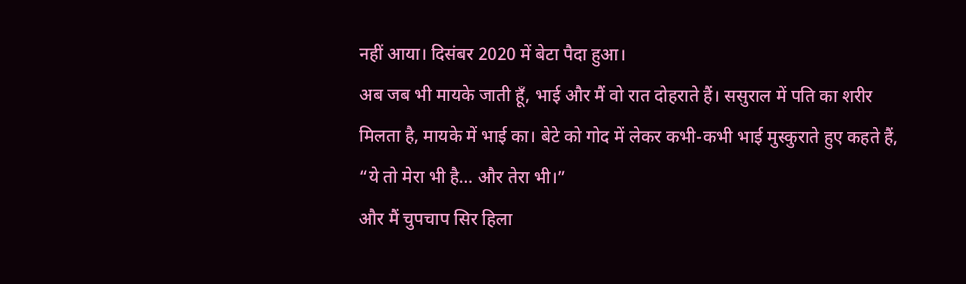नहीं आया। दिसंबर 2020 में बेटा पैदा हुआ।
अब जब भी मायके जाती हूँ, भाई और मैं वो रात दोहराते हैं। ससुराल में पति का शरीर मिलता है, मायके में भाई का। बेटे को गोद में लेकर कभी-कभी भाई मुस्कुराते हुए कहते हैं, “ये तो मेरा भी है… और तेरा भी।”
और मैं चुपचाप सिर हिला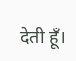देती हूँ।